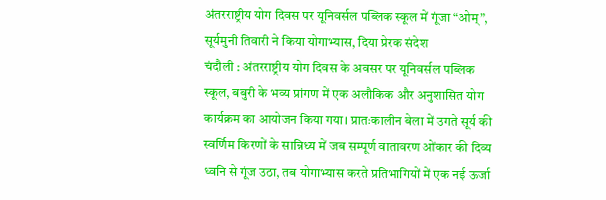अंतरराष्ट्रीय योग दिवस पर यूनिवर्सल पब्लिक स्कूल में गूंजा “ओम्”, सूर्यमुनी तिवारी ने किया योगाभ्यास, दिया प्रेरक संदेश
चंदौली : अंतरराष्ट्रीय योग दिवस के अवसर पर यूनिवर्सल पब्लिक स्कूल, बबुरी के भव्य प्रांगण में एक अलौकिक और अनुशासित योग कार्यक्रम का आयोजन किया गया। प्रातःकालीन बेला में उगते सूर्य की स्वर्णिम किरणों के सान्निध्य में जब सम्पूर्ण वातावरण ओंकार की दिव्य ध्वनि से गूंज उठा, तब योगाभ्यास करते प्रतिभागियों में एक नई ऊर्जा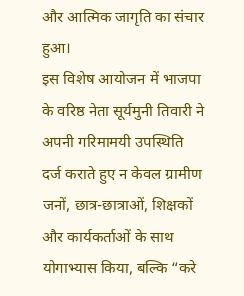और आत्मिक जागृति का संचार हुआ।
इस विशेष आयोजन में भाजपा के वरिष्ठ नेता सूर्यमुनी तिवारी ने अपनी गरिमामयी उपस्थिति दर्ज कराते हुए न केवल ग्रामीण जनों, छात्र-छात्राओं, शिक्षकों और कार्यकर्ताओं के साथ योगाभ्यास किया, बल्कि “करे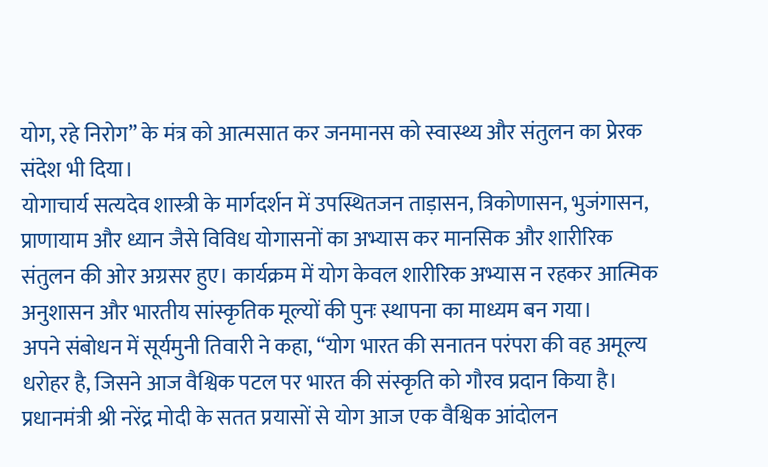योग, रहे निरोग” के मंत्र को आत्मसात कर जनमानस को स्वास्थ्य और संतुलन का प्रेरक संदेश भी दिया।
योगाचार्य सत्यदेव शास्त्री के मार्गदर्शन में उपस्थितजन ताड़ासन, त्रिकोणासन, भुजंगासन, प्राणायाम और ध्यान जैसे विविध योगासनों का अभ्यास कर मानसिक और शारीरिक संतुलन की ओर अग्रसर हुए। कार्यक्रम में योग केवल शारीरिक अभ्यास न रहकर आत्मिक अनुशासन और भारतीय सांस्कृतिक मूल्यों की पुनः स्थापना का माध्यम बन गया।
अपने संबोधन में सूर्यमुनी तिवारी ने कहा, “योग भारत की सनातन परंपरा की वह अमूल्य धरोहर है, जिसने आज वैश्विक पटल पर भारत की संस्कृति को गौरव प्रदान किया है। प्रधानमंत्री श्री नरेंद्र मोदी के सतत प्रयासों से योग आज एक वैश्विक आंदोलन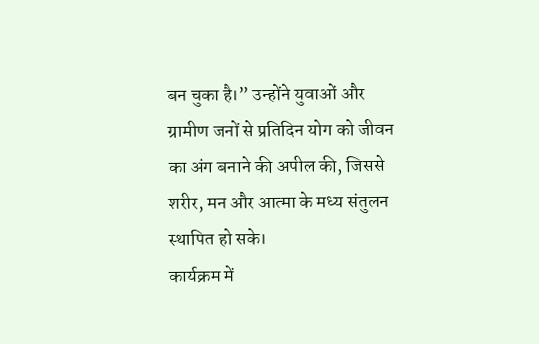बन चुका है।” उन्होंने युवाओं और ग्रामीण जनों से प्रतिदिन योग को जीवन का अंग बनाने की अपील की, जिससे शरीर, मन और आत्मा के मध्य संतुलन स्थापित हो सके।
कार्यक्रम में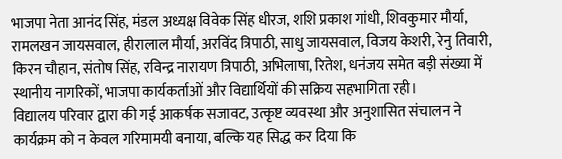भाजपा नेता आनंद सिंह, मंडल अध्यक्ष विवेक सिंह धीरज, शशि प्रकाश गांधी, शिवकुमार मौर्या, रामलखन जायसवाल, हीरालाल मौर्या, अरविंद त्रिपाठी, साधु जायसवाल, विजय केशरी, रेनु तिवारी, किरन चौहान, संतोष सिंह, रविन्द्र नारायण त्रिपाठी, अभिलाषा, रितेश, धनंजय समेत बड़ी संख्या में स्थानीय नागरिकों, भाजपा कार्यकर्ताओं और विद्यार्थियों की सक्रिय सहभागिता रही।
विद्यालय परिवार द्वारा की गई आकर्षक सजावट, उत्कृष्ट व्यवस्था और अनुशासित संचालन ने कार्यक्रम को न केवल गरिमामयी बनाया, बल्कि यह सिद्ध कर दिया कि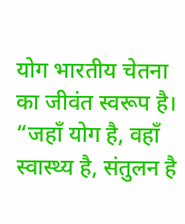योग भारतीय चेतना का जीवंत स्वरूप है।
“जहाँ योग है, वहाँ स्वास्थ्य है, संतुलन है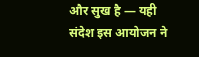और सुख है — यही संदेश इस आयोजन ने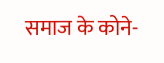समाज के कोने-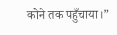कोने तक पहुँचाया।”